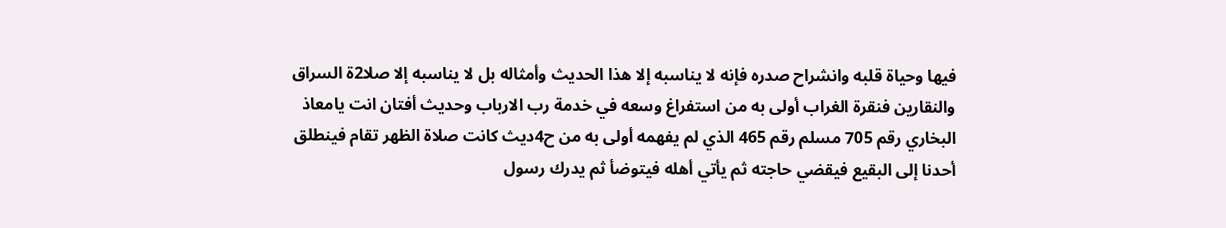فيها وحياة قلبه وانشراح صدره فإنه لا يناسبه إلا هذا الحديث وأمثاله بل لا يناسبه إلا صلا2ة السراق والنقارين فنقرة الغراب أولى به من استفراغ وسعه في خدمة رب الارباب وحديث أفتان انت يامعاذ البخاري رقم 705 مسلم رقم 465 الذي لم يفهمه أولى به من ح4ديث كانت صلاة الظهر تقام فينطلق أحدنا إلى البقيع فيقضي حاجته ثم يأتي أهله فيتوضأ ثم يدرك رسول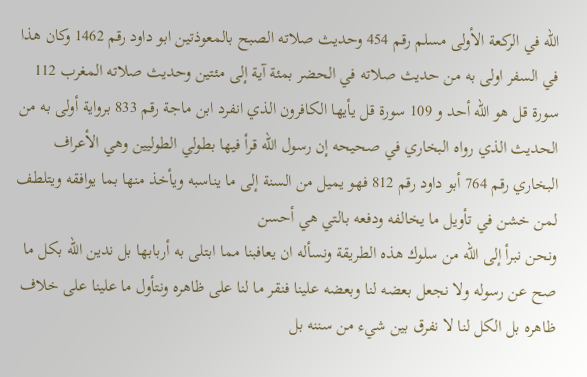الله في الركعة الأولى مسلم رقم 454 وحديث صلاته الصبح بالمعوذتين ابو داود رقم 1462 وكان هذا في السفر اولى به من حديث صلاته في الحضر بمئة آية إلى مئتين وحديث صلاته المغرب 112 سورة قل هو الله أحد و 109 سورة قل يأيها الكافرون الذي انفرد ابن ماجة رقم 833 برواية أولى به من الحديث الذي رواه البخاري في صحيحه إن رسول الله قرأ فيها بطولي الطوليين وهي الأعراف البخاري رقم 764 أبو داود رقم 812 فهو يميل من السنة إلى ما يناسبه ويأخذ منها بما يوافقه ويتلطف لمن خشن في تأويل ما يخالفه ودفعه بالتي هي أحسن
ونحن نبرأ إلى الله من سلوك هذه الطريقة ونسأله ان يعافبنا مما ابتلى به أربابها بل ندين الله بكل ما صح عن رسوله ولا نجعل بعضه لنا وبعضه علينا فنقر ما لنا على ظاهره ونتأول ما علينا على خلاف ظاهره بل الكل لنا لا نفرق بين شيء من سننه بل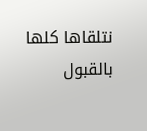نتلقاها كلها بالقبول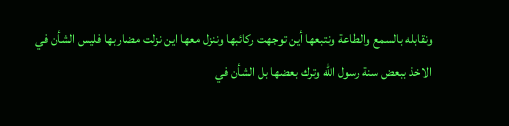ونقابله بالسمع والطاعة ونتبعها أين توجهت ركائبها وننزل معها اين نزلت مضاربها فليس الشأن في الاخذ ببعض سنة رسول الله وترك بعضها بل الشأن في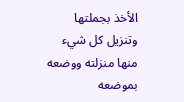الأخذ بجملتها وتنزيل كل شيء منها منزلته ووضعه بموضعه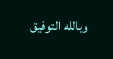وبالله التوفيق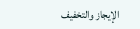الإيجاز والتخفيف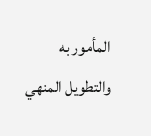المأمور به والتطويل المنهي